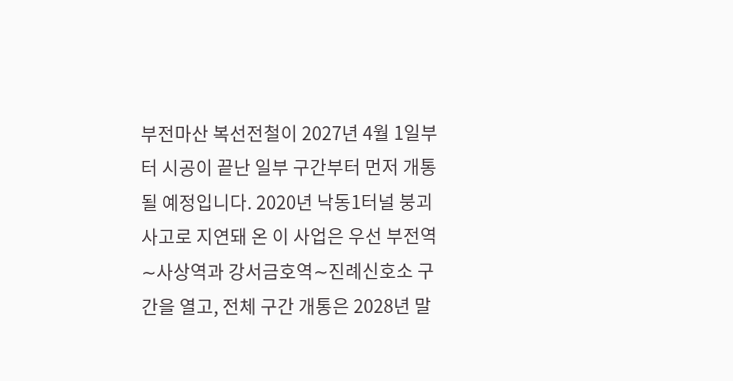부전마산 복선전철이 2027년 4월 1일부터 시공이 끝난 일부 구간부터 먼저 개통될 예정입니다. 2020년 낙동1터널 붕괴 사고로 지연돼 온 이 사업은 우선 부전역∼사상역과 강서금호역∼진례신호소 구간을 열고, 전체 구간 개통은 2028년 말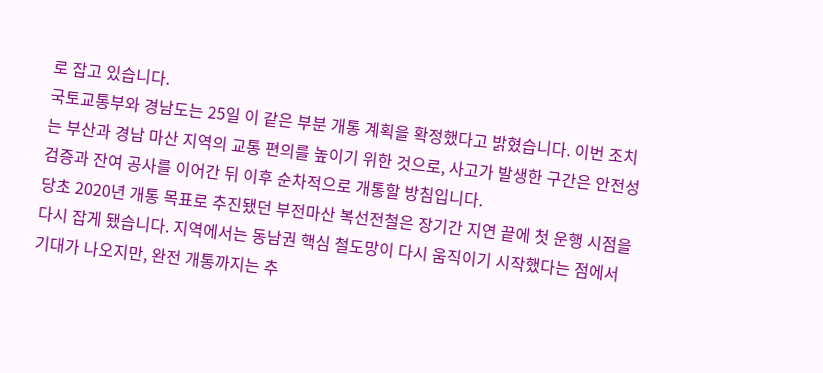로 잡고 있습니다.
국토교통부와 경남도는 25일 이 같은 부분 개통 계획을 확정했다고 밝혔습니다. 이번 조치는 부산과 경남 마산 지역의 교통 편의를 높이기 위한 것으로, 사고가 발생한 구간은 안전성 검증과 잔여 공사를 이어간 뒤 이후 순차적으로 개통할 방침입니다.
당초 2020년 개통 목표로 추진됐던 부전마산 복선전철은 장기간 지연 끝에 첫 운행 시점을 다시 잡게 됐습니다. 지역에서는 동남권 핵심 철도망이 다시 움직이기 시작했다는 점에서 기대가 나오지만, 완전 개통까지는 추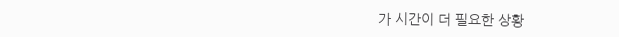가 시간이 더 필요한 상황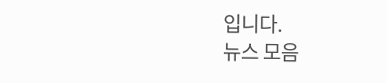입니다.
뉴스 모음